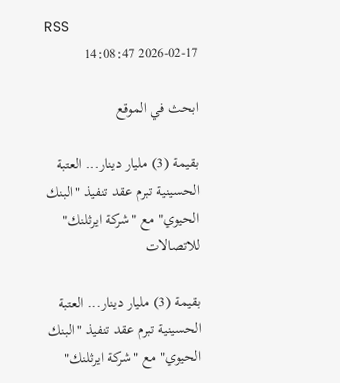RSS
2026-02-17 14:08:47

ابحث في الموقع

بقيمة (3) مليار دينار... العتبة الحسينية تبرم عقد تنفيذ "البنك الحيوي" مع "شركة ايرثلنك" للاتصالات

بقيمة (3) مليار دينار... العتبة الحسينية تبرم عقد تنفيذ "البنك الحيوي" مع "شركة ايرثلنك"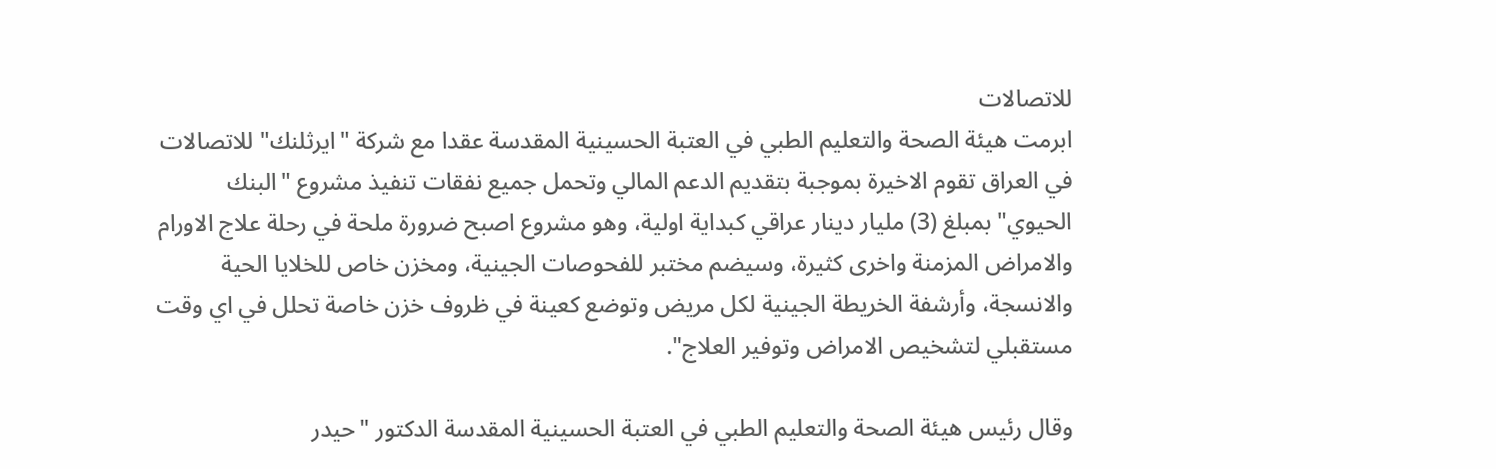للاتصالات
ابرمت هيئة الصحة والتعليم الطبي في العتبة الحسينية المقدسة عقدا مع شركة "ايرثلنك" للاتصالات في العراق تقوم الاخيرة بموجبة بتقديم الدعم المالي وتحمل جميع نفقات تنفيذ مشروع "البنك الحيوي" بمبلغ (3) مليار دينار عراقي كبداية اولية، وهو مشروع اصبح ضرورة ملحة في رحلة علاج الاورام والامراض المزمنة واخرى كثيرة، وسيضم مختبر للفحوصات الجينية، ومخزن خاص للخلايا الحية والانسجة، وأرشفة الخريطة الجينية لكل مريض وتوضع كعينة في ظروف خزن خاصة تحلل في اي وقت مستقبلي لتشخيص الامراض وتوفير العلاج".

وقال رئيس هيئة الصحة والتعليم الطبي في العتبة الحسينية المقدسة الدكتور "حيدر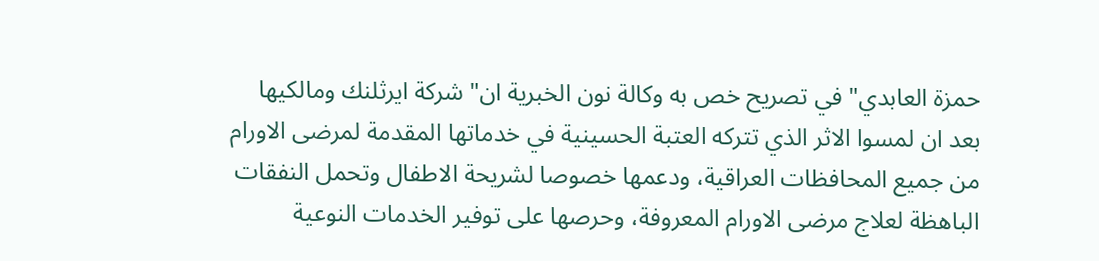حمزة العابدي" في تصريح خص به وكالة نون الخبرية ان" شركة ايرثلنك ومالكيها بعد ان لمسوا الاثر الذي تتركه العتبة الحسينية في خدماتها المقدمة لمرضى الاورام من جميع المحافظات العراقية، ودعمها خصوصا لشريحة الاطفال وتحمل النفقات الباهظة لعلاج مرضى الاورام المعروفة، وحرصها على توفير الخدمات النوعية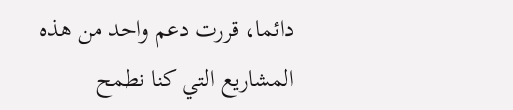دائما، قررت دعم واحد من هذه المشاريع التي كنا نطمح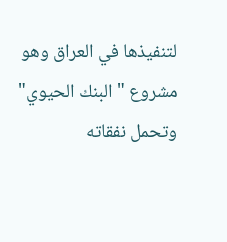لتنفيذها في العراق وهو مشروع "البنك الحيوي" وتحمل نفقاته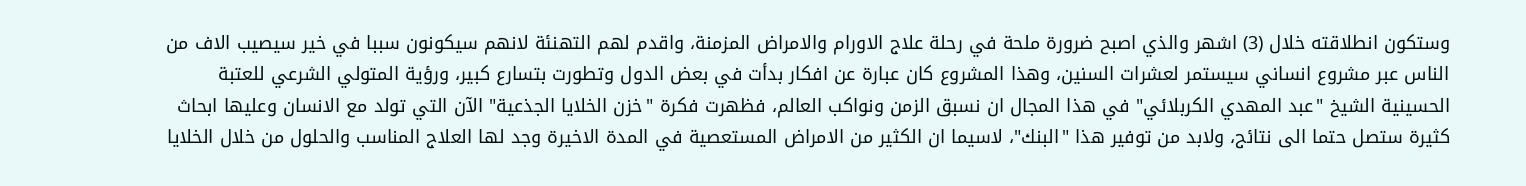وستكون انطلاقته خلال (3) اشهر والذي اصبح ضرورة ملحة في رحلة علاج الاورام والامراض المزمنة، واقدم لهم التهنئة لانهم سيكونون سببا في خير سيصيب الاف من الناس عبر مشروع انساني سيستمر لعشرات السنين، وهذا المشروع كان عبارة عن افكار بدأت في بعض الدول وتطورت بتسارع كبير، ورؤية المتولي الشرعي للعتبة الحسينية الشيخ "عبد المهدي الكربلائي" في هذا المجال ان نسبق الزمن ونواكب العالم، فظهرت فكرة "خزن الخلايا الجذعية" الآن التي تولد مع الانسان وعليها ابحاث كثيرة ستصل حتما الى نتائج، ولابد من توفير هذا "البنك"، لاسيما ان الكثير من الامراض المستعصية في المدة الاخيرة وجد لها العلاج المناسب والحلول من خلال الخلايا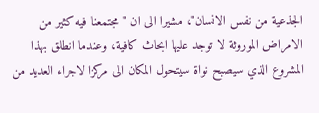الجذعية من نفس الانسان"، مشيرا الى ان "مجتمعنا فيه كثير من الامراض الموروثة لا توجد عليها ابحاث كافية، وعندما انطلق بهذا المشروع الذي سيصبح نواة سيتحول المكان الى مركزا لاجراء العديد من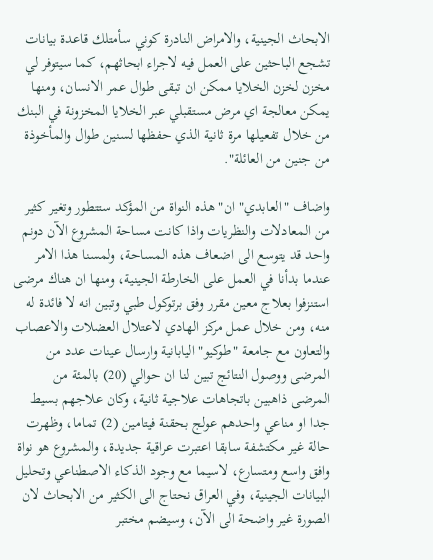الابحاث الجينية، والامراض النادرة كوني سأمتلك قاعدة بيانات تشجع الباحثين على العمل فيه لاجراء ابحاثهم، كما سيتوفر لي مخزن لخزن الخلايا ممكن ان تبقى طوال عمر الانسان، ومنها يمكن معالجة اي مرض مستقبلي عبر الخلايا المخزونة في البنك من خلال تفعيلها مرة ثانية الذي حفظها لسنين طوال والمأخوذة من جنين من العائلة".

واضاف "العابدي" ان" هذه النواة من المؤكد ستتطور وتغير كثير من المعادلات والنظريات واذا كانت مساحة المشروع الآن دونم واحد قد يتوسع الى اضعاف هذه المساحة، ولمسنا هذا الامر عندما بدأنا في العمل على الخارطة الجينية، ومنها ان هناك مرضى استنزفوا بعلاج معين مقرر وفق برتوكول طبي وتبين انه لا فائدة له منه، ومن خلال عمل مركز الهادي لاعتلال العضلات والاعصاب والتعاون مع جامعة "طوكيو" اليابانية وارسال عينات عدد من المرضى ووصول النتائج تبين لنا ان حوالي (20) بالمئة من المرضى ذاهبين باتجاهات علاجية ثانية، وكان علاجهم بسيط جدا او مناعي واحدهم عولج بحقنة فيتامين (2) تماما، وظهرت حالة غير مكتشفة سابقا اعتبرت عراقية جديدة، والمشروع هو نواة وافق واسع ومتسارع، لاسيما مع وجود الذكاء الاصطناعي وتحليل البيانات الجينية، وفي العراق نحتاج الى الكثير من الابحاث لان الصورة غير واضحة الى الآن، وسيضم مختبر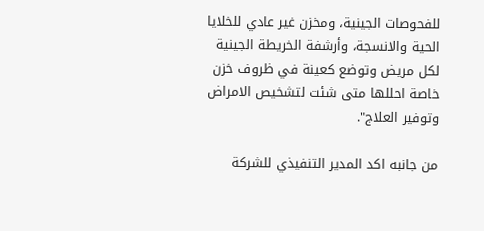للفحوصات الجينية، ومخزن غير عادي للخلايا الحية والانسجة، وأرشفة الخريطة الجينية لكل مريض وتوضع كعينة في ظروف خزن خاصة احللها متى شئت لتشخيص الامراض وتوفير العلاج".

من جانبه اكد المدير التنفيذي للشركة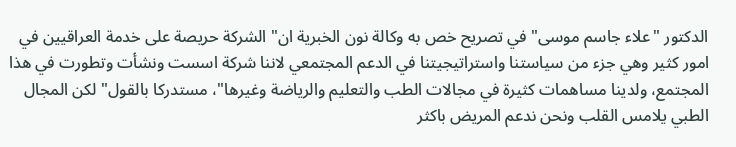الدكتور "علاء جاسم موسى" في تصريح خص به وكالة نون الخبرية ان" الشركة حريصة على خدمة العراقيين في امور كثير وهي جزء من سياستنا واستراتيجيتنا في الدعم المجتمعي لاننا شركة اسست ونشأت وتطورت في هذا المجتمع، ولدينا مساهمات كثيرة في مجالات الطب والتعليم والرياضة وغيرها"، مستدركا بالقول" لكن المجال الطبي يلامس القلب ونحن ندعم المريض باكثر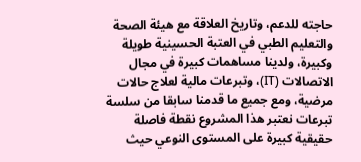حاجته للدعم، وتاريخ العلاقة مع هيئة الصحة والتعليم الطبي في العتبة الحسينية طويلة وكبيرة، ولدينا مساهمات كبيرة في مجال الاتصالات (IT)، وتبرعات مالية لعلاج حالات مرضية، ومع جميع ما قدمنا سابقا من سلسة تبرعات نعتبر هذا المشروع نقطة فاصلة حقيقية كبيرة على المستوى النوعي حيث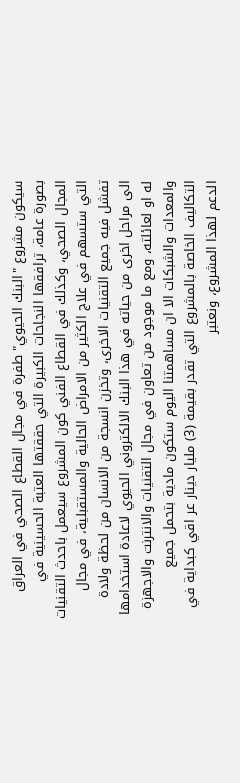سيكون مشروع "البنك الحيوي" طفرة في مجال القطاع الصحي في العراق بصورة عامة، ترافقها النجاحات الكبيرة التي حققتها العتبة الحسينية في المجال الصحي، وكذلك في القطاع الفني كون المشروع سيعمل باحدث التقنيات التي ستسهم في علاج الكثير من الامراض الحالية والمستقبلية، في مجال تفشل فيه جميع التقنيات الاخرى، وتخزن انسجة من الانسان من لحظة ولادة الى مراحل اخرى من حياته في هذا البنك الالكتروني الحيوي لاعادة استخدامها له او لعائلته، ومع ما موجود من تعاون في مجال التقنيات والانترنت والاجهزة والمعدات والشبكات الا ان مساهمتنا اليوم ستكون مادية بتحمل جميع التكاليف الخاصة بالمشروع التي تقدر بقيمة (3) مليار دينار عر اقي كبداية في الدعم لهذا المشروع، ونعتبر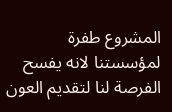المشروع طفرة لمؤسستنا لانه يفسح الفرصة لنا لتقديم العون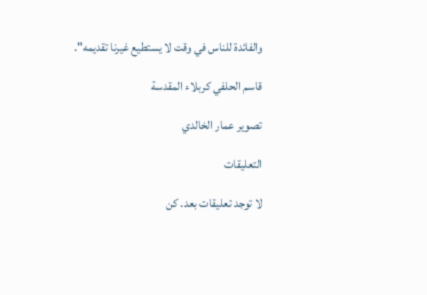والفائدة للناس في وقت لا يستطيع غيرنا تقديمه".

قاسم الحلفي كربلاء المقدسة

تصوير عمار الخالدي

التعليقات

لا توجد تعليقات بعد. كن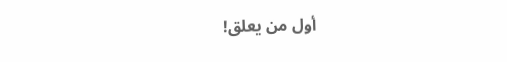أول من يعلق!